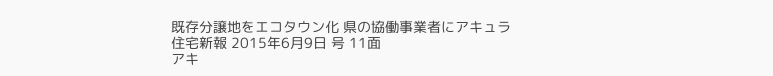既存分譲地をエコタウン化 県の協働事業者にアキュラ
住宅新報 2015年6月9日 号 11面
アキ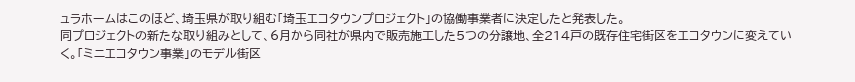ュラホームはこのほど、埼玉県が取り組む「埼玉エコタウンプロジェクト」の協働事業者に決定したと発表した。
同プロジェクトの新たな取り組みとして、6月から同社が県内で販売施工した5つの分譲地、全214戸の既存住宅街区をエコタウンに変えていく。「ミニエコタウン事業」のモデル街区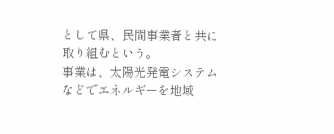として県、民間事業者と共に取り組むという。
事業は、太陽光発電システムなどでエネルギーを地域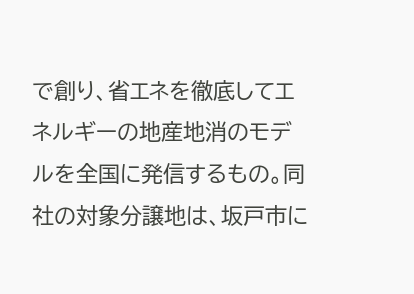で創り、省エネを徹底してエネルギーの地産地消のモデルを全国に発信するもの。同社の対象分譲地は、坂戸市に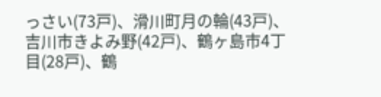っさい(73戸)、滑川町月の輪(43戸)、吉川市きよみ野(42戸)、鶴ヶ島市4丁目(28戸)、鶴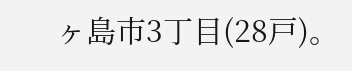ヶ島市3丁目(28戸)。